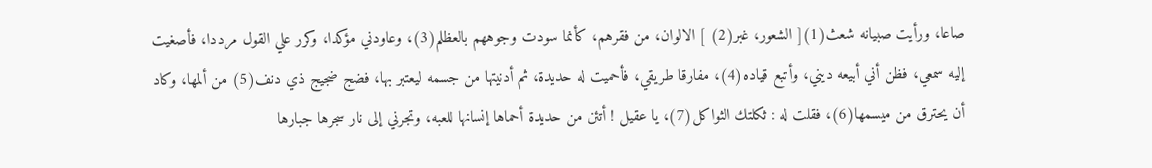صاعا، ورأيت صبيانه شعث(1)[ الشعور، غبر(2) ] الالوان، من فقرهم، كأنما سودت وجوههم بالعظلم(3)، وعاودني مؤكدا، وكرر علي القول مرددا، فأصغيت إليه سمعي، فظن أني أبيعه ديني، وأتبع قياده(4)، مفارقا طريقي، فأحميت له حديدة، ثم أدنيتها من جسمه ليعتبر بها، فضج ضجيج ذي دنف(5) من ألمها، وكاد أن يحترق من ميسمها(6)، فقلت له : ثكلتك الثواكل(7)، يا عقيل ! أتئن من حديدة أحماها إنسانها للعبه، وتجرني إلى نار سجرها جبارها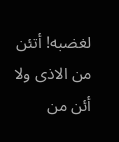لغضبه! أتئن من الاذى ولا أئن من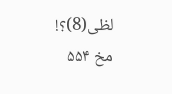لظى(8)؟!
مخ ۵۵۴